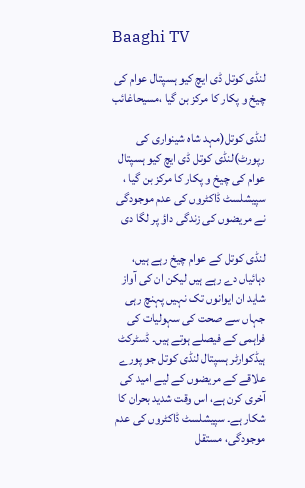Baaghi TV

لنڈی کوتل ڈی ایچ کیو ہسپتال عوام کی چیخ و پکار کا مرکز بن گیا ،مسیحاغائب

لنڈی کوتل(مہد شاہ شینواری کی رپورٹ)لنڈی کوتل ڈی ایچ کیو ہسپتال عوام کی چیخ و پکار کا مرکز بن گیا ، سپیشلسٹ ڈاکٹروں کی عدم موجودگی نے مریضوں کی زندگی داؤ پر لگا دی

لنڈی کوتل کے عوام چیخ رہے ہیں، دہائیاں دے رہے ہیں لیکن ان کی آواز شاید ان ایوانوں تک نہیں پہنچ رہی جہاں سے صحت کی سہولیات کی فراہمی کے فیصلے ہوتے ہیں۔ ڈسٹرکٹ ہیڈکوارٹر ہسپتال لنڈی کوتل جو پورے علاقے کے مریضوں کے لیے امید کی آخری کرن ہے، اس وقت شدید بحران کا شکار ہے۔ سپیشلسٹ ڈاکٹروں کی عدم موجودگی، مستقل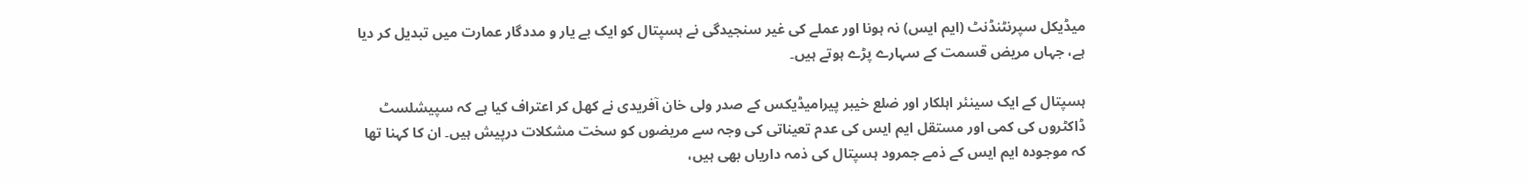میڈیکل سپرنٹنڈنٹ (ایم ایس) نہ ہونا اور عملے کی غیر سنجیدگی نے ہسپتال کو ایک بے یار و مددگار عمارت میں تبدیل کر دیا ہے، جہاں مریض قسمت کے سہارے پڑے ہوتے ہیں۔

ہسپتال کے ایک سینئر اہلکار اور ضلع خیبر پیرامیڈیکس کے صدر ولی خان آفریدی نے کھل کر اعتراف کیا ہے کہ سپیشلسٹ ڈاکٹروں کی کمی اور مستقل ایم ایس کی عدم تعیناتی کی وجہ سے مریضوں کو سخت مشکلات درپیش ہیں۔ ان کا کہنا تھا کہ موجودہ ایم ایس کے ذمے جمرود ہسپتال کی ذمہ داریاں بھی ہیں،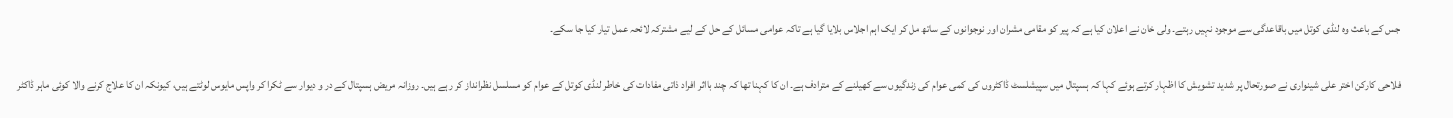جس کے باعث وہ لنڈی کوتل میں باقاعدگی سے موجود نہیں رہتے۔ ولی خان نے اعلان کیا ہے کہ پیر کو مقامی مشران اور نوجوانوں کے ساتھ مل کر ایک اہم اجلاس بلایا گیا ہے تاکہ عوامی مسائل کے حل کے لیے مشترکہ لائحہ عمل تیار کیا جا سکے۔

فلاحی کارکن اختر علی شینواری نے صورتحال پر شدید تشویش کا اظہار کرتے ہوئے کہا کہ ہسپتال میں سپیشلسٹ ڈاکٹروں کی کمی عوام کی زندگیوں سے کھیلنے کے مترادف ہے۔ ان کا کہنا تھا کہ چند بااثر افراد ذاتی مفادات کی خاطر لنڈی کوتل کے عوام کو مسلسل نظرانداز کر رہے ہیں۔ روزانہ مریض ہسپتال کے در و دیوار سے ٹکرا کر واپس مایوس لوٹتے ہیں، کیونکہ ان کا علاج کرنے والا کوئی ماہر ڈاکٹر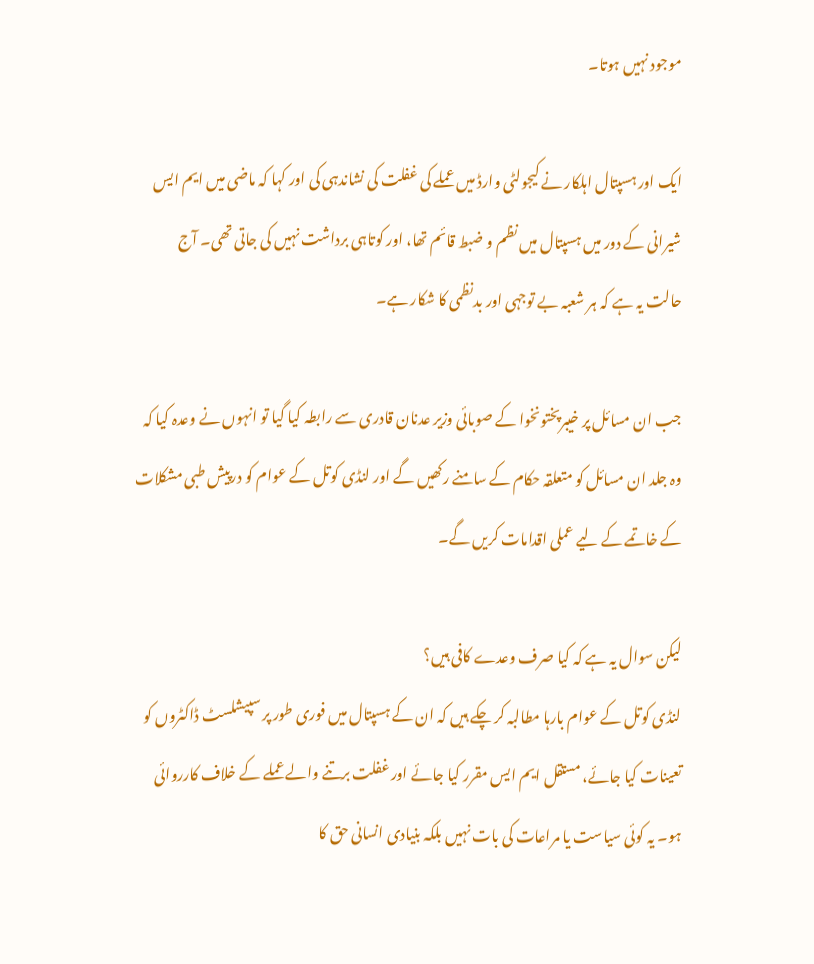موجود نہیں ہوتا۔

ایک اور ہسپتال اہلکار نے کیجولٹی وارڈ میں عملے کی غفلت کی نشاندہی کی اور کہا کہ ماضی میں ایم ایس شیرانی کے دور میں ہسپتال میں نظم و ضبط قائم تھا، اور کوتاہی برداشت نہیں کی جاتی تھی۔ آج حالت یہ ہے کہ ہر شعبہ بے توجہی اور بدنظمی کا شکار ہے۔

جب ان مسائل پر خیبرپختونخوا کے صوبائی وزیر عدنان قادری سے رابطہ کیا گیا تو انہوں نے وعدہ کیا کہ وہ جلد ان مسائل کو متعلقہ حکام کے سامنے رکھیں گے اور لنڈی کوتل کے عوام کو درپیش طبی مشکلات کے خاتمے کے لیے عملی اقدامات کریں گے۔

لیکن سوال یہ ہے کہ کیا صرف وعدے کافی ہیں؟
لنڈی کوتل کے عوام بارہا مطالبہ کر چکے ہیں کہ ان کے ہسپتال میں فوری طور پر سپیشلسٹ ڈاکٹروں کو تعینات کیا جائے، مستقل ایم ایس مقرر کیا جائے اور غفلت برتنے والے عملے کے خلاف کارروائی ہو۔ یہ کوئی سیاست یا مراعات کی بات نہیں بلکہ بنیادی انسانی حق کا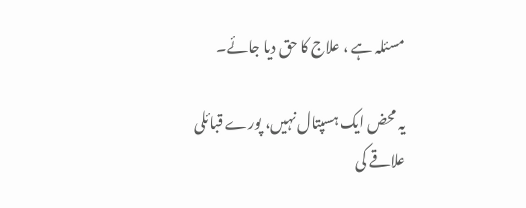مسئلہ ہے ، علاج کا حق دیا جائے۔

یہ محض ایک ہسپتال نہیں، پورے قبائلی علاقے کی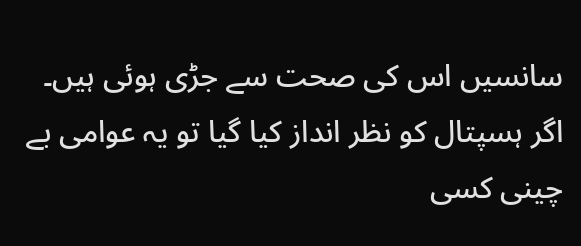سانسیں اس کی صحت سے جڑی ہوئی ہیں۔ اگر ہسپتال کو نظر انداز کیا گیا تو یہ عوامی بے چینی کسی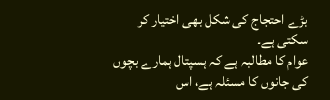بڑے احتجاج کی شکل بھی اختیار کر سکتی ہے۔
عوام کا مطالبہ ہے کہ ہسپتال ہمارے بچوں کی جانوں کا مسئلہ ہے، اس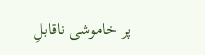پر خاموشی ناقابلِ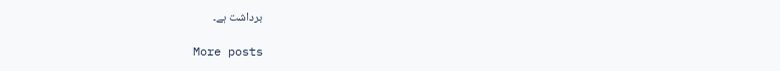برداشت ہے۔

More posts